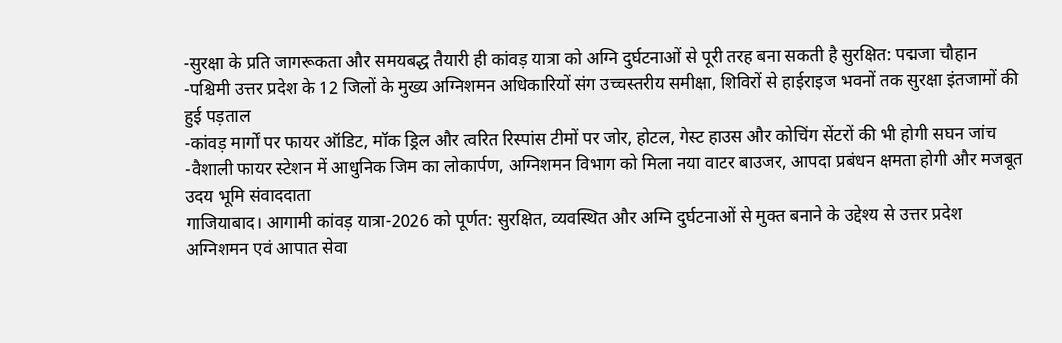-सुरक्षा के प्रति जागरूकता और समयबद्ध तैयारी ही कांवड़ यात्रा को अग्नि दुर्घटनाओं से पूरी तरह बना सकती है सुरक्षित: पद्मजा चौहान
-पश्चिमी उत्तर प्रदेश के 12 जिलों के मुख्य अग्निशमन अधिकारियों संग उच्चस्तरीय समीक्षा, शिविरों से हाईराइज भवनों तक सुरक्षा इंतजामों की हुई पड़ताल
-कांवड़ मार्गों पर फायर ऑडिट, मॉक ड्रिल और त्वरित रिस्पांस टीमों पर जोर, होटल, गेस्ट हाउस और कोचिंग सेंटरों की भी होगी सघन जांच
-वैशाली फायर स्टेशन में आधुनिक जिम का लोकार्पण, अग्निशमन विभाग को मिला नया वाटर बाउजर, आपदा प्रबंधन क्षमता होगी और मजबूत
उदय भूमि संवाददाता
गाजियाबाद। आगामी कांवड़ यात्रा-2026 को पूर्णत: सुरक्षित, व्यवस्थित और अग्नि दुर्घटनाओं से मुक्त बनाने के उद्देश्य से उत्तर प्रदेश अग्निशमन एवं आपात सेवा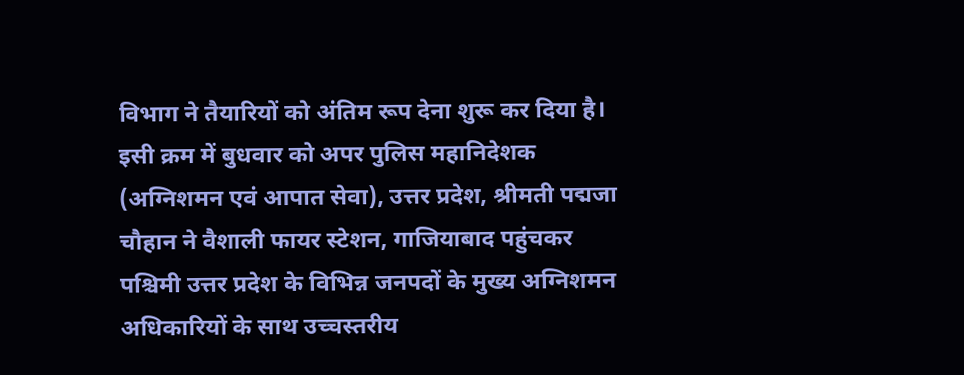विभाग ने तैयारियों को अंतिम रूप देना शुरू कर दिया है। इसी क्रम में बुधवार को अपर पुलिस महानिदेशक (अग्निशमन एवं आपात सेवा), उत्तर प्रदेश, श्रीमती पद्मजा चौहान ने वैशाली फायर स्टेशन, गाजियाबाद पहुंचकर पश्चिमी उत्तर प्रदेश के विभिन्न जनपदों के मुख्य अग्निशमन अधिकारियों के साथ उच्चस्तरीय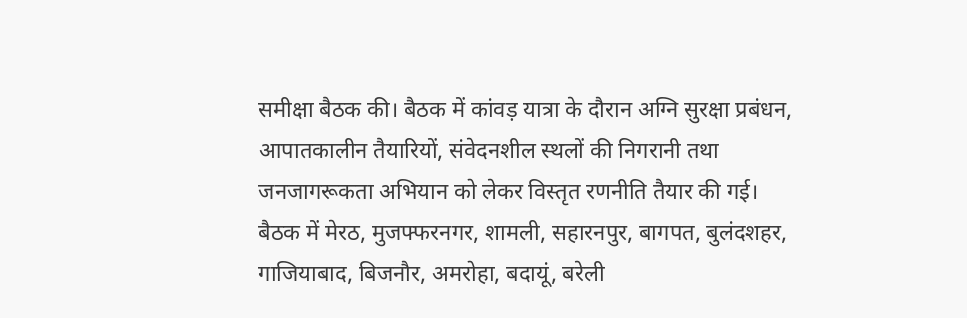समीक्षा बैठक की। बैठक में कांवड़ यात्रा के दौरान अग्नि सुरक्षा प्रबंधन, आपातकालीन तैयारियों, संवेदनशील स्थलों की निगरानी तथा जनजागरूकता अभियान को लेकर विस्तृत रणनीति तैयार की गई। बैठक में मेरठ, मुजफ्फरनगर, शामली, सहारनपुर, बागपत, बुलंदशहर, गाजियाबाद, बिजनौर, अमरोहा, बदायूं, बरेली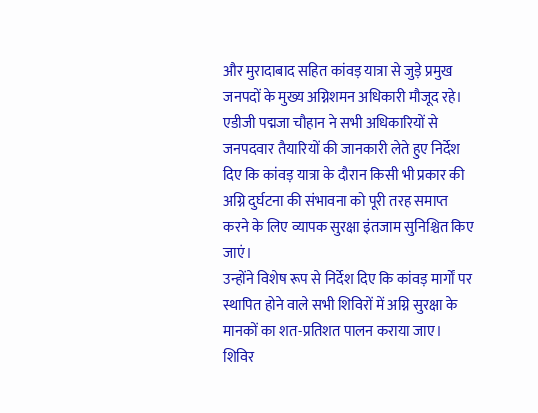और मुरादाबाद सहित कांवड़ यात्रा से जुड़े प्रमुख जनपदों के मुख्य अग्निशमन अधिकारी मौजूद रहे। एडीजी पद्मजा चौहान ने सभी अधिकारियों से जनपदवार तैयारियों की जानकारी लेते हुए निर्देश दिए कि कांवड़ यात्रा के दौरान किसी भी प्रकार की अग्नि दुर्घटना की संभावना को पूरी तरह समाप्त करने के लिए व्यापक सुरक्षा इंतजाम सुनिश्चित किए जाएं।
उन्होंने विशेष रूप से निर्देश दिए कि कांवड़ मार्गों पर स्थापित होने वाले सभी शिविरों में अग्नि सुरक्षा के मानकों का शत-प्रतिशत पालन कराया जाए। शिविर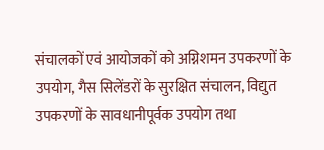संचालकों एवं आयोजकों को अग्निशमन उपकरणों के उपयोग, गैस सिलेंडरों के सुरक्षित संचालन, विद्युत उपकरणों के सावधानीपूर्वक उपयोग तथा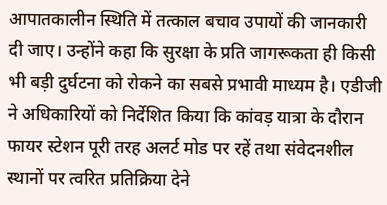आपातकालीन स्थिति में तत्काल बचाव उपायों की जानकारी दी जाए। उन्होंने कहा कि सुरक्षा के प्रति जागरूकता ही किसी भी बड़ी दुर्घटना को रोकने का सबसे प्रभावी माध्यम है। एडीजी ने अधिकारियों को निर्देशित किया कि कांवड़ यात्रा के दौरान फायर स्टेशन पूरी तरह अलर्ट मोड पर रहें तथा संवेदनशील स्थानों पर त्वरित प्रतिक्रिया देने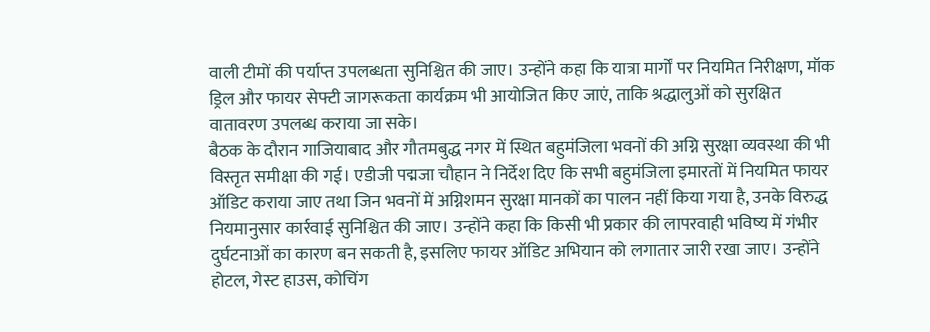वाली टीमों की पर्याप्त उपलब्धता सुनिश्चित की जाए। उन्होंने कहा कि यात्रा मार्गों पर नियमित निरीक्षण, मॉक ड्रिल और फायर सेफ्टी जागरूकता कार्यक्रम भी आयोजित किए जाएं, ताकि श्रद्धालुओं को सुरक्षित वातावरण उपलब्ध कराया जा सके।
बैठक के दौरान गाजियाबाद और गौतमबुद्ध नगर में स्थित बहुमंजिला भवनों की अग्नि सुरक्षा व्यवस्था की भी विस्तृत समीक्षा की गई। एडीजी पद्मजा चौहान ने निर्देश दिए कि सभी बहुमंजिला इमारतों में नियमित फायर ऑडिट कराया जाए तथा जिन भवनों में अग्निशमन सुरक्षा मानकों का पालन नहीं किया गया है, उनके विरुद्ध नियमानुसार कार्रवाई सुनिश्चित की जाए। उन्होंने कहा कि किसी भी प्रकार की लापरवाही भविष्य में गंभीर दुर्घटनाओं का कारण बन सकती है, इसलिए फायर ऑडिट अभियान को लगातार जारी रखा जाए। उन्होंने होटल, गेस्ट हाउस, कोचिंग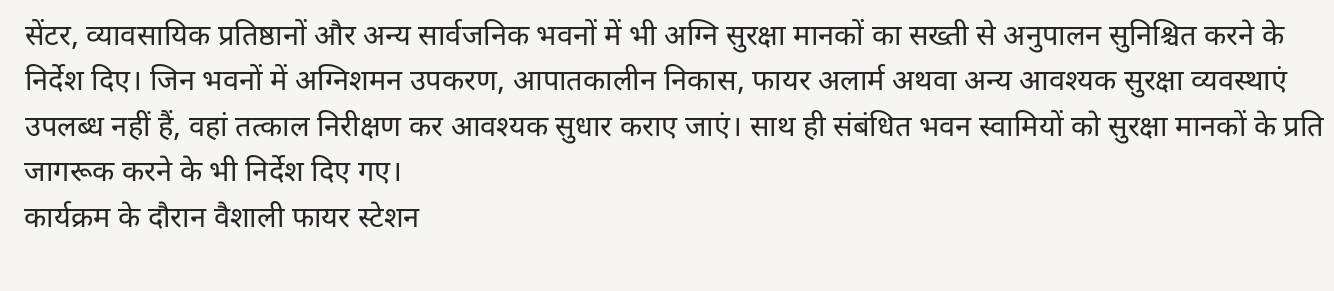सेंटर, व्यावसायिक प्रतिष्ठानों और अन्य सार्वजनिक भवनों में भी अग्नि सुरक्षा मानकों का सख्ती से अनुपालन सुनिश्चित करने के निर्देश दिए। जिन भवनों में अग्निशमन उपकरण, आपातकालीन निकास, फायर अलार्म अथवा अन्य आवश्यक सुरक्षा व्यवस्थाएं उपलब्ध नहीं हैं, वहां तत्काल निरीक्षण कर आवश्यक सुधार कराए जाएं। साथ ही संबंधित भवन स्वामियों को सुरक्षा मानकों के प्रति जागरूक करने के भी निर्देश दिए गए।
कार्यक्रम के दौरान वैशाली फायर स्टेशन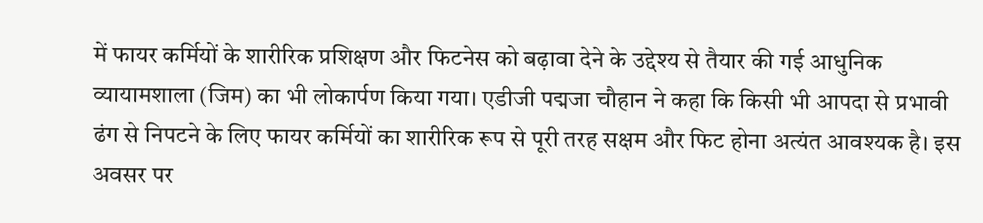में फायर कर्मियों के शारीरिक प्रशिक्षण और फिटनेस को बढ़ावा देने के उद्देश्य से तैयार की गई आधुनिक व्यायामशाला (जिम) का भी लोकार्पण किया गया। एडीजी पद्मजा चौहान ने कहा कि किसी भी आपदा से प्रभावी ढंग से निपटने के लिए फायर कर्मियों का शारीरिक रूप से पूरी तरह सक्षम और फिट होना अत्यंत आवश्यक है। इस अवसर पर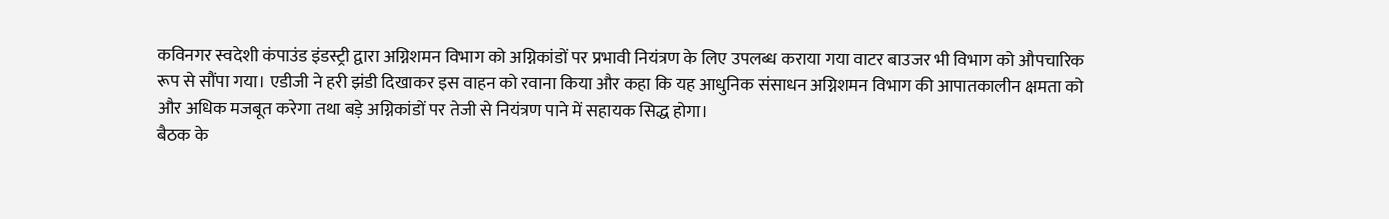कविनगर स्वदेशी कंपाउंड इंडस्ट्री द्वारा अग्निशमन विभाग को अग्निकांडों पर प्रभावी नियंत्रण के लिए उपलब्ध कराया गया वाटर बाउजर भी विभाग को औपचारिक रूप से सौंपा गया। एडीजी ने हरी झंडी दिखाकर इस वाहन को रवाना किया और कहा कि यह आधुनिक संसाधन अग्निशमन विभाग की आपातकालीन क्षमता को और अधिक मजबूत करेगा तथा बड़े अग्निकांडों पर तेजी से नियंत्रण पाने में सहायक सिद्ध होगा।
बैठक के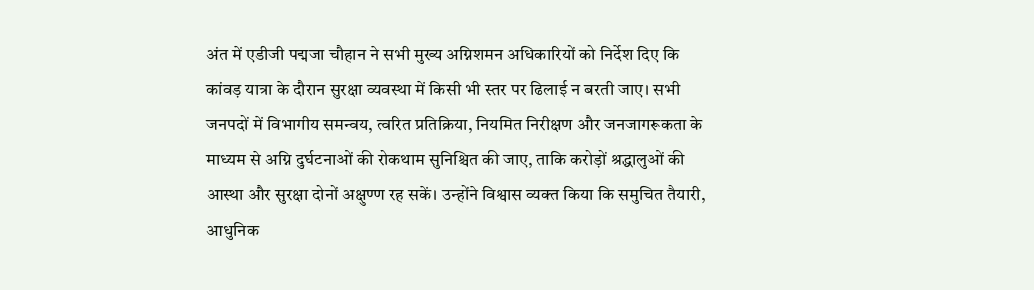अंत में एडीजी पद्मजा चौहान ने सभी मुख्य अग्निशमन अधिकारियों को निर्देश दिए कि कांवड़ यात्रा के दौरान सुरक्षा व्यवस्था में किसी भी स्तर पर ढिलाई न बरती जाए। सभी जनपदों में विभागीय समन्वय, त्वरित प्रतिक्रिया, नियमित निरीक्षण और जनजागरूकता के माध्यम से अग्नि दुर्घटनाओं की रोकथाम सुनिश्चित की जाए, ताकि करोड़ों श्रद्धालुओं की आस्था और सुरक्षा दोनों अक्षुण्ण रह सकें। उन्होंने विश्वास व्यक्त किया कि समुचित तैयारी, आधुनिक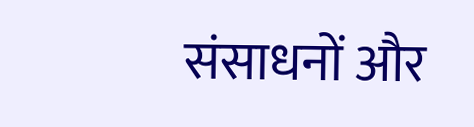संसाधनों और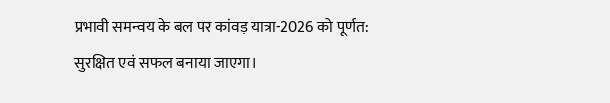प्रभावी समन्वय के बल पर कांवड़ यात्रा-2026 को पूर्णत: सुरक्षित एवं सफल बनाया जाएगा।